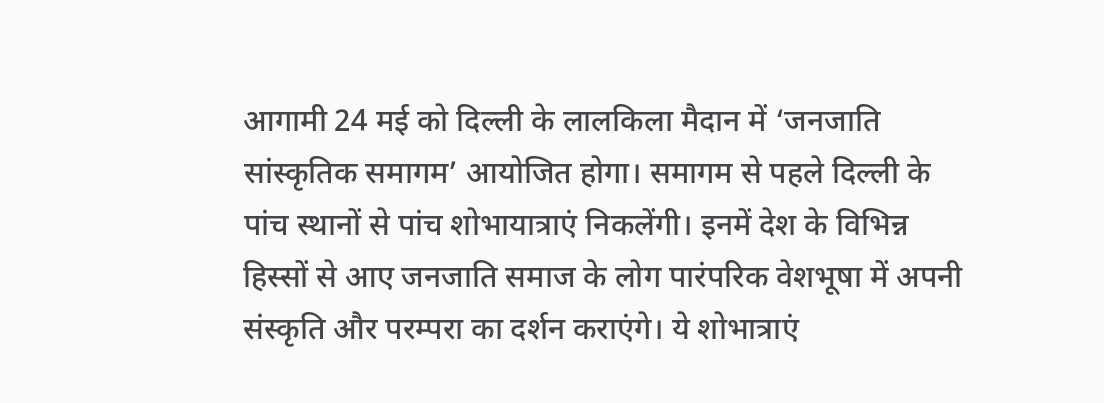आगामी 24 मई को दिल्ली के लालकिला मैदान में ‘जनजाति सांस्कृतिक समागम’ आयोजित होगा। समागम से पहले दिल्ली के पांच स्थानों से पांच शोभायात्राएं निकलेंगी। इनमें देश के विभिन्न हिस्सों से आए जनजाति समाज के लोग पारंपरिक वेशभूषा में अपनी संस्कृति और परम्परा का दर्शन कराएंगे। ये शोभात्राएं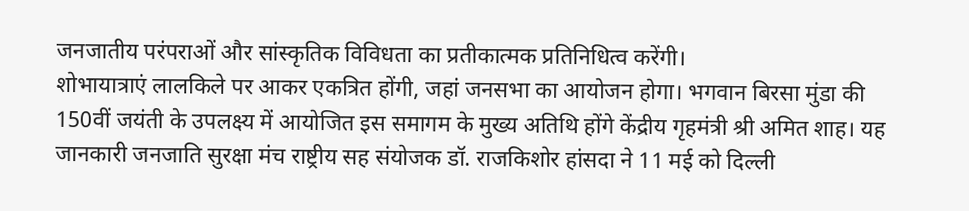जनजातीय परंपराओं और सांस्कृतिक विविधता का प्रतीकात्मक प्रतिनिधित्व करेंगी।
शोभायात्राएं लालकिले पर आकर एकत्रित होंगी, जहां जनसभा का आयोजन होगा। भगवान बिरसा मुंडा की 150वीं जयंती के उपलक्ष्य में आयोजित इस समागम के मुख्य अतिथि होंगे केंद्रीय गृहमंत्री श्री अमित शाह। यह जानकारी जनजाति सुरक्षा मंच राष्ट्रीय सह संयोजक डॉ. राजकिशोर हांसदा ने 11 मई को दिल्ली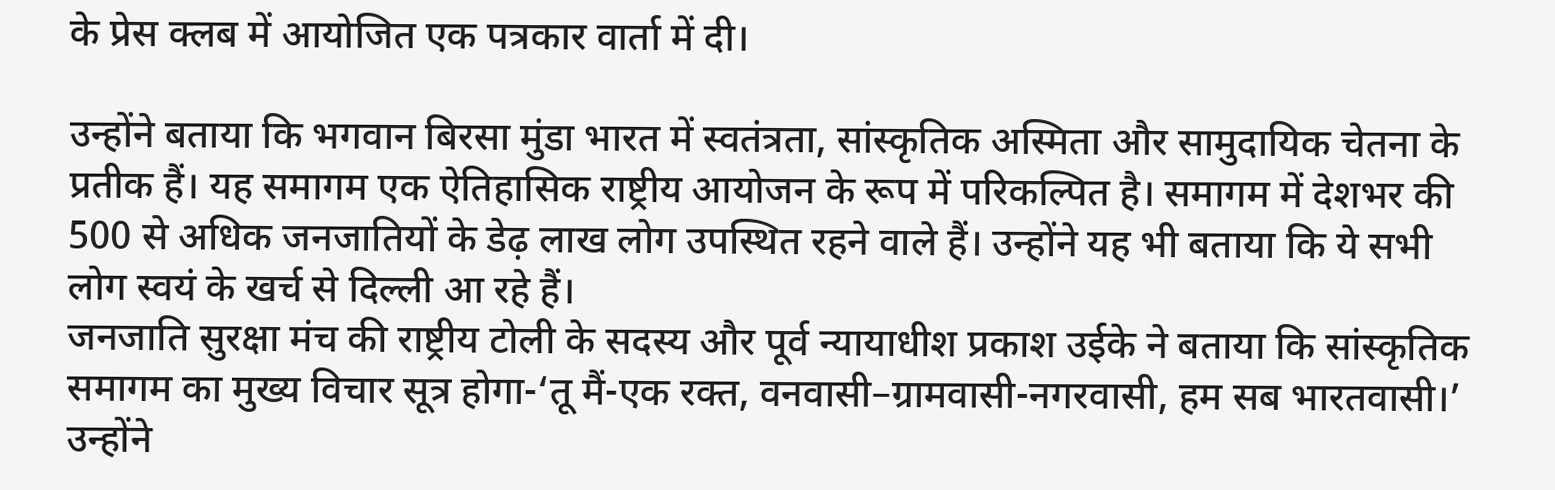के प्रेस क्लब में आयोजित एक पत्रकार वार्ता में दी।

उन्होंने बताया कि भगवान बिरसा मुंडा भारत में स्वतंत्रता, सांस्कृतिक अस्मिता और सामुदायिक चेतना के प्रतीक हैं। यह समागम एक ऐतिहासिक राष्ट्रीय आयोजन के रूप में परिकल्पित है। समागम में देशभर की 500 से अधिक जनजातियों के डेढ़ लाख लोग उपस्थित रहने वाले हैं। उन्होंने यह भी बताया कि ये सभी लोग स्वयं के खर्च से दिल्ली आ रहे हैं।
जनजाति सुरक्षा मंच की राष्ट्रीय टोली के सदस्य और पूर्व न्यायाधीश प्रकाश उईके ने बताया कि सांस्कृतिक समागम का मुख्य विचार सूत्र होगा-‘तू मैं-एक रक्त, वनवासी–ग्रामवासी-नगरवासी, हम सब भारतवासी।’ उन्होंने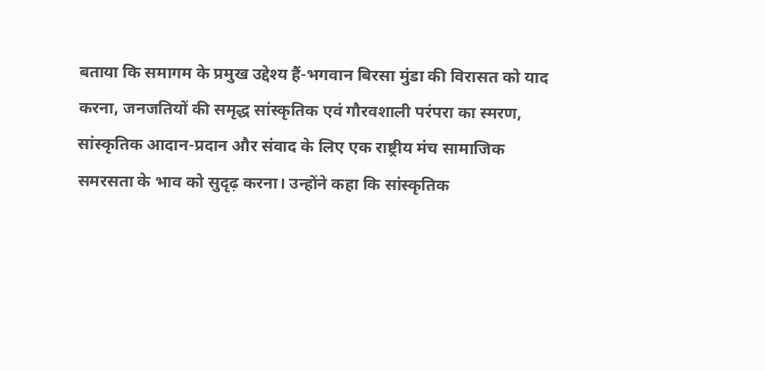बताया कि समागम के प्रमुख उद्देश्य हैं-भगवान बिरसा मुंडा की विरासत को याद करना, जनजतियों की समृद्ध सांस्कृतिक एवं गौरवशाली परंपरा का स्मरण, सांस्कृतिक आदान-प्रदान और संवाद के लिए एक राष्ट्रीय मंच सामाजिक समरसता के भाव को सुदृढ़ करना। उन्होंने कहा कि सांस्कृतिक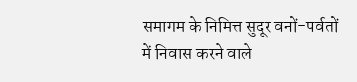समागम के निमित्त सुदूर वनों-पर्वतों में निवास करने वाले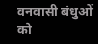वनवासी बंधुओं को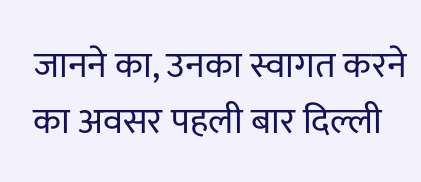जानने का, उनका स्वागत करने का अवसर पहली बार दिल्ली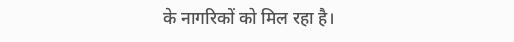के नागरिकों को मिल रहा है।